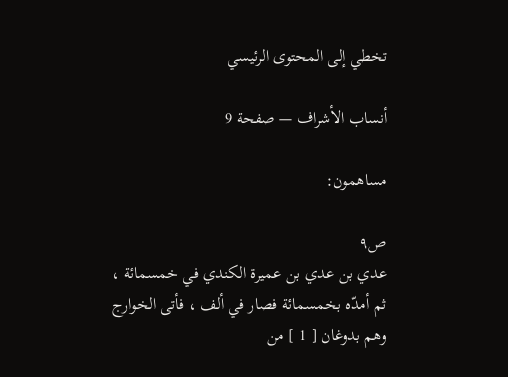تخطي إلى المحتوى الرئيسي

أنساب الأشراف — صفحة 9

مساهمون:

ص٩
عدي بن عدي بن عميرة الكندي في خمسمائة ، ثم أمدّه بخمسمائة فصار في ألف ، فأتى الخوارج وهم بدوغان [ 1 ] من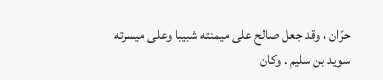حرّان ، وقد جعل صالح على ميمنته شبيبا وعلى ميسرته سويد بن سليم . وكان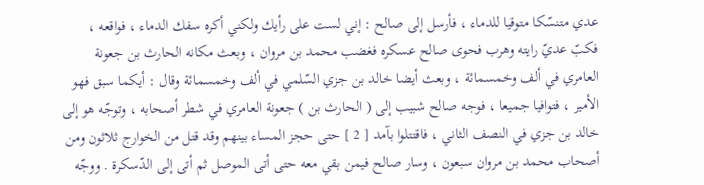عدي متنسّكا متوقيا للدماء ، فأرسل إلى صالح : إني لست على رأيك ولكني أكره سفك الدماء ، فواقعه ، فكبّ عديّ رايته وهرب فحوى صالح عسكره فغضب محمد بن مروان ، وبعث مكانه الحارث بن جعونة العامري في ألف وخمسمائة ، وبعث أيضا خالد بن جزي السّلمي في ألف وخمسمائة وقال : أيكما سبق فهو الأمير ، فتوافيا جميعا ، فوجه صالح شبيب إلى ( الحارث بن ) جعونة العامري في شطر أصحابه ، وتوجّه هو إلى خالد بن جزي في النصف الثاني ، فاقتتلوا بآمد [ 2 ] حتى حجز المساء بينهم وقد قتل من الخوارج ثلاثون ومن أصحاب محمد بن مروان سبعون ، وسار صالح فيمن بقي معه حتى أتى الموصل ثم أتى إلى الدّسكرة . ووجّه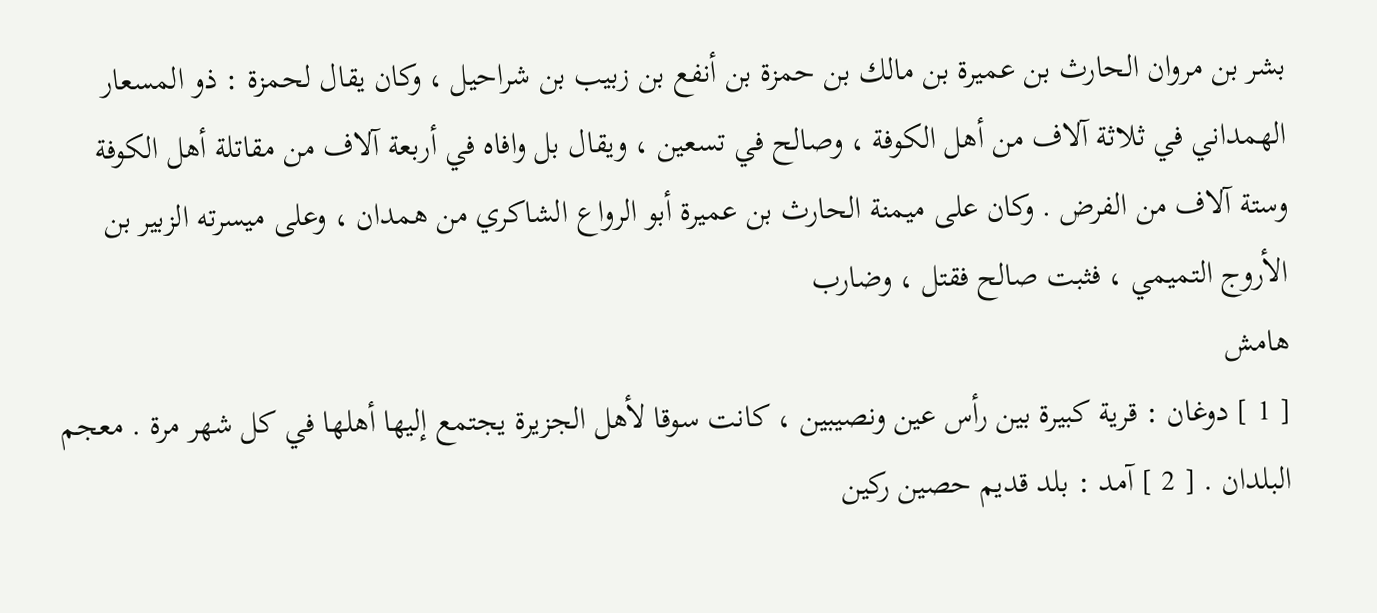بشر بن مروان الحارث بن عميرة بن مالك بن حمزة بن أنفع بن زبيب بن شراحيل ، وكان يقال لحمزة : ذو المسعار الهمداني في ثلاثة آلاف من أهل الكوفة ، وصالح في تسعين ، ويقال بل وافاه في أربعة آلاف من مقاتلة أهل الكوفة وستة آلاف من الفرض . وكان على ميمنة الحارث بن عميرة أبو الرواع الشاكري من همدان ، وعلى ميسرته الزبير بن الأروج التميمي ، فثبت صالح فقتل ، وضارب
هامش
[ 1 ] دوغان : قرية كبيرة بين رأس عين ونصيبين ، كانت سوقا لأهل الجزيرة يجتمع إليها أهلها في كل شهر مرة . معجم البلدان . [ 2 ] آمد : بلد قديم حصين ركين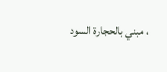، مبني بالحجارة السود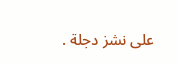على نشز دجلة .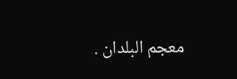معجم البلدان .